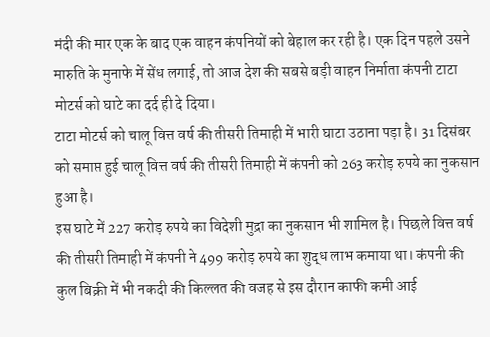मंदी की मार एक के बाद एक वाहन कंपनियों को बेहाल कर रही है। एक दिन पहले उसने मारुति के मुनाफे में सेंध लगाई, तो आज देश की सबसे बड़ी वाहन निर्माता कंपनी टाटा मोटर्स को घाटे का दर्द ही दे दिया।
टाटा मोटर्स को चालू वित्त वर्ष की तीसरी तिमाही में भारी घाटा उठाना पड़ा है। 31 दिसंबर को समाप्त हुई चालू वित्त वर्ष की तीसरी तिमाही में कंपनी को 263 करोड़ रुपये का नुकसान हुआ है।
इस घाटे में 227 करोड़ रुपये का विदेशी मुद्रा का नुकसान भी शामिल है। पिछले वित्त वर्ष की तीसरी तिमाही में कंपनी ने 499 करोड़ रुपये का शुद्ध लाभ कमाया था। कंपनी की कुल बिक्री में भी नकदी की किल्लत की वजह से इस दौरान काफी कमी आई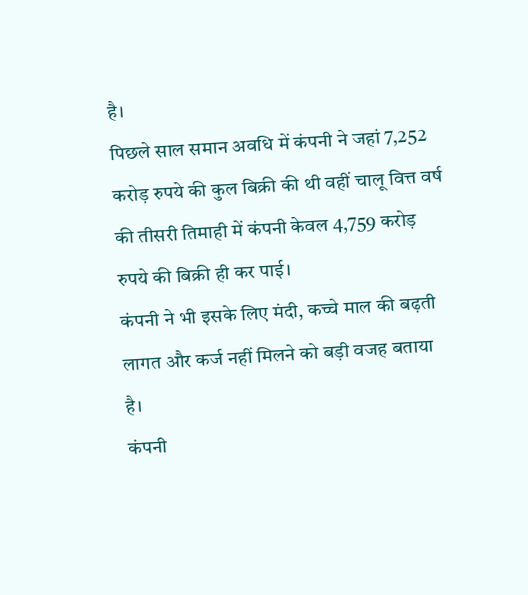है।
पिछले साल समान अवधि में कंपनी ने जहां 7,252 करोड़ रुपये की कुल बिक्री की थी वहीं चालू वित्त वर्ष की तीसरी तिमाही में कंपनी केवल 4,759 करोड़ रुपये की बिक्री ही कर पाई।
कंपनी ने भी इसके लिए मंदी, कच्चे माल की बढ़ती लागत और कर्ज नहीं मिलने को बड़ी वजह बताया है।
कंपनी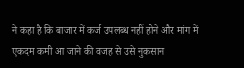ने कहा है कि बाजार में कर्ज उपलब्ध नहीं होने और मांग में एकदम कमी आ जाने की वजह से उसे नुकसान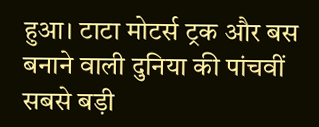हुआ। टाटा मोटर्स ट्रक और बस बनाने वाली दुनिया की पांचवीं सबसे बड़ी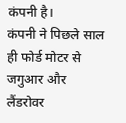कंपनी है।
कंपनी ने पिछले साल ही फोर्ड मोटर से जगुआर और लैंडरोवर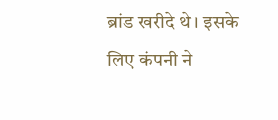ब्रांड खरीदे थे। इसके लिए कंपनी ने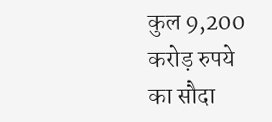कुल 9,200 करोड़ रुपये का सौदा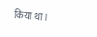किया था।